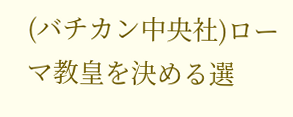(バチカン中央社)ローマ教皇を決める選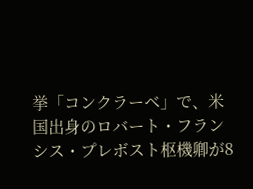挙「コンクラーベ」で、米国出身のロバート・フランシス・プレボスト枢機卿が8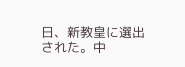日、新教皇に選出された。中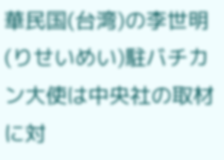華民国(台湾)の李世明(りせいめい)駐バチカン大使は中央社の取材に対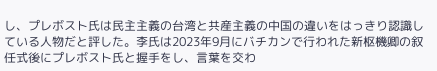し、プレボスト氏は民主主義の台湾と共産主義の中国の違いをはっきり認識している人物だと評した。李氏は2023年9月にバチカンで行われた新枢機卿の叙任式後にプレボスト氏と握手をし、言葉を交わ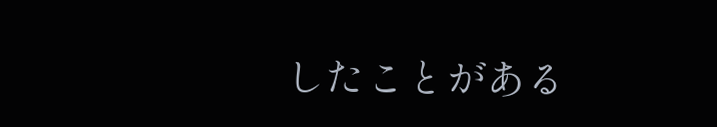したことがある